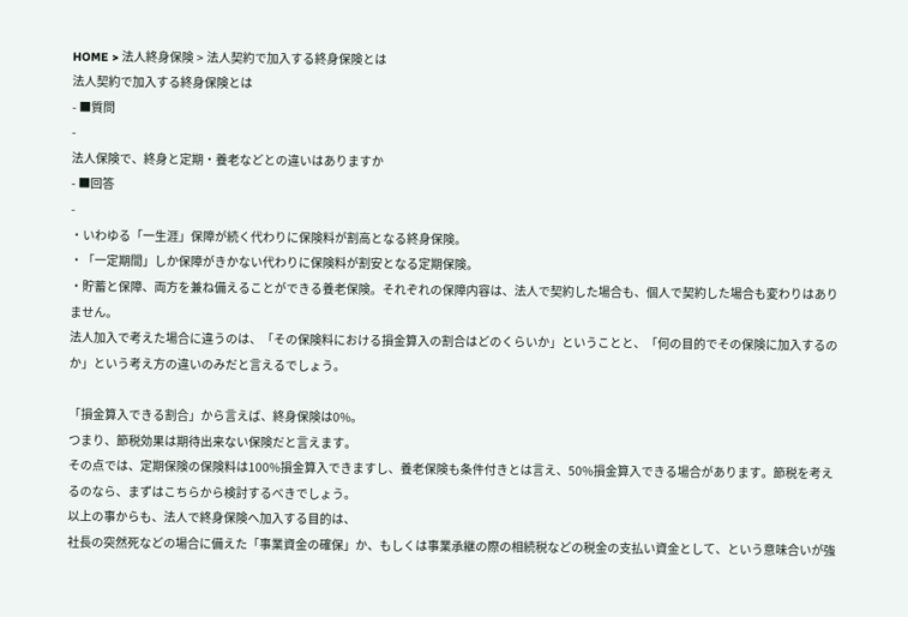HOME > 法人終身保険 > 法人契約で加入する終身保険とは
法人契約で加入する終身保険とは
- ■質問
-
法人保険で、終身と定期・養老などとの違いはありますか
- ■回答
-
・いわゆる「一生涯」保障が続く代わりに保険料が割高となる終身保険。
・「一定期間」しか保障がきかない代わりに保険料が割安となる定期保険。
・貯蓄と保障、両方を兼ね備えることができる養老保険。それぞれの保障内容は、法人で契約した場合も、個人で契約した場合も変わりはありません。
法人加入で考えた場合に違うのは、「その保険料における損金算入の割合はどのくらいか」ということと、「何の目的でその保険に加入するのか」という考え方の違いのみだと言えるでしょう。

「損金算入できる割合」から言えば、終身保険は0%。
つまり、節税効果は期待出来ない保険だと言えます。
その点では、定期保険の保険料は100%損金算入できますし、養老保険も条件付きとは言え、50%損金算入できる場合があります。節税を考えるのなら、まずはこちらから検討するべきでしょう。
以上の事からも、法人で終身保険へ加入する目的は、
社長の突然死などの場合に備えた「事業資金の確保」か、もしくは事業承継の際の相続税などの税金の支払い資金として、という意味合いが強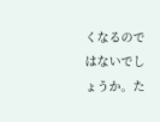くなるのではないでしょうか。た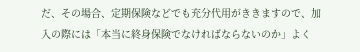だ、その場合、定期保険などでも充分代用がききますので、加入の際には「本当に終身保険でなければならないのか」よく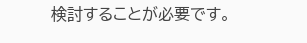検討することが必要です。